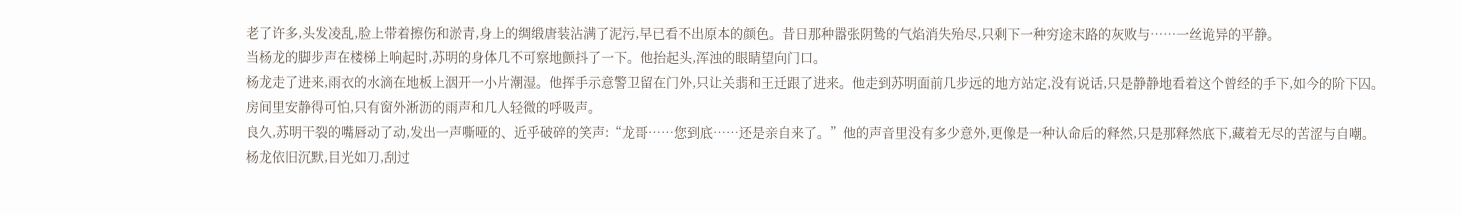老了许多,头发凌乱,脸上带着擦伤和淤青,身上的绸缎唐装沾满了泥污,早已看不出原本的颜色。昔日那种嚣张阴鸷的气焰消失殆尽,只剩下一种穷途末路的灰败与……一丝诡异的平静。
当杨龙的脚步声在楼梯上响起时,苏明的身体几不可察地颤抖了一下。他抬起头,浑浊的眼睛望向门口。
杨龙走了进来,雨衣的水滴在地板上洇开一小片潮湿。他挥手示意警卫留在门外,只让关翡和王迁跟了进来。他走到苏明面前几步远的地方站定,没有说话,只是静静地看着这个曾经的手下,如今的阶下囚。
房间里安静得可怕,只有窗外淅沥的雨声和几人轻微的呼吸声。
良久,苏明干裂的嘴唇动了动,发出一声嘶哑的、近乎破碎的笑声:“龙哥……您到底……还是亲自来了。”他的声音里没有多少意外,更像是一种认命后的释然,只是那释然底下,藏着无尽的苦涩与自嘲。
杨龙依旧沉默,目光如刀,刮过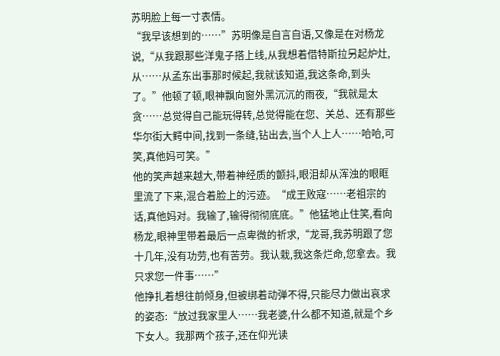苏明脸上每一寸表情。
“我早该想到的……”苏明像是自言自语,又像是在对杨龙说,“从我跟那些洋鬼子搭上线,从我想着借特斯拉另起炉灶,从……从孟东出事那时候起,我就该知道,我这条命,到头了。”他顿了顿,眼神飘向窗外黑沉沉的雨夜,“我就是太贪……总觉得自己能玩得转,总觉得能在您、关总、还有那些华尔街大鳄中间,找到一条缝,钻出去,当个人上人……哈哈,可笑,真他妈可笑。”
他的笑声越来越大,带着神经质的颤抖,眼泪却从浑浊的眼眶里流了下来,混合着脸上的污迹。“成王败寇……老祖宗的话,真他妈对。我输了,输得彻彻底底。”他猛地止住笑,看向杨龙,眼神里带着最后一点卑微的祈求,“龙哥,我苏明跟了您十几年,没有功劳,也有苦劳。我认栽,我这条烂命,您拿去。我只求您一件事……”
他挣扎着想往前倾身,但被绑着动弹不得,只能尽力做出哀求的姿态:“放过我家里人……我老婆,什么都不知道,就是个乡下女人。我那两个孩子,还在仰光读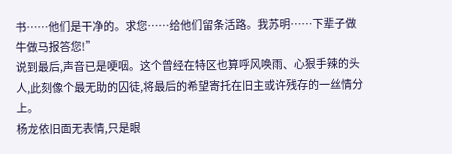书……他们是干净的。求您……给他们留条活路。我苏明……下辈子做牛做马报答您!”
说到最后,声音已是哽咽。这个曾经在特区也算呼风唤雨、心狠手辣的头人,此刻像个最无助的囚徒,将最后的希望寄托在旧主或许残存的一丝情分上。
杨龙依旧面无表情,只是眼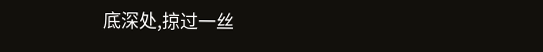底深处,掠过一丝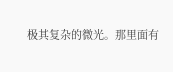极其复杂的微光。那里面有